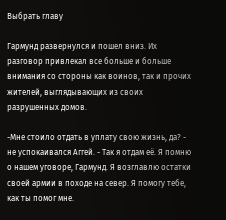Выбрать главу

Гармунд развернулся и пошел вниз. Их разговор привлекал все больше и больше внимания со стороны как воинов, так и прочих жителей, выглядывающих из своих разрушенных домов.

-Мне стоило отдать в уплату свою жизнь, да? - не успокаивался Аггей. - Так я отдам её. Я помню о нашем уговоре, Гармунд. Я возглавлю остатки своей армии в походе на север. Я помогу тебе, как ты помог мне.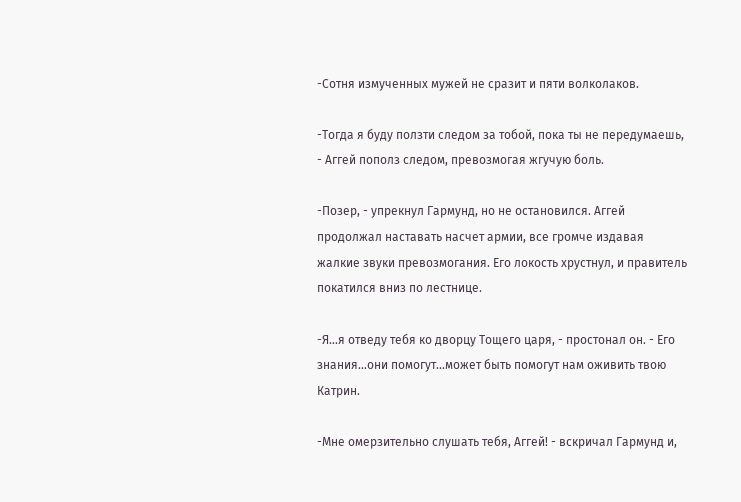-Сотня измученных мужей не сразит и пяти волколаков.

-Тогда я буду ползти следом за тобой, пока ты не передумаешь, - Аггей пополз следом, превозмогая жгучую боль.

-Позер, - упрекнул Гармунд, но не остановился. Аггей продолжал наставать насчет армии, все громче издавая жалкие звуки превозмогания. Его локость хрустнул, и правитель покатился вниз по лестнице.

-Я…я отведу тебя ко дворцу Тощего царя, - простонал он. - Его знания…они помогут…может быть помогут нам оживить твою Катрин.

-Мне омерзительно слушать тебя, Аггей! - вскричал Гармунд и,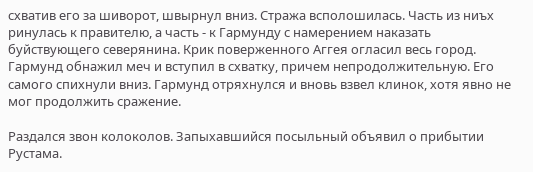схватив его за шиворот, швырнул вниз. Стража всполошилась. Часть из ниъх ринулась к правителю, а часть - к Гармунду с намерением наказать буйствующего северянина. Крик поверженного Аггея огласил весь город. Гармунд обнажил меч и вступил в схватку, причем непродолжительную. Его самого спихнули вниз. Гармунд отряхнулся и вновь взвел клинок, хотя явно не мог продолжить сражение.

Раздался звон колоколов. Запыхавшийся посыльный объявил о прибытии Рустама.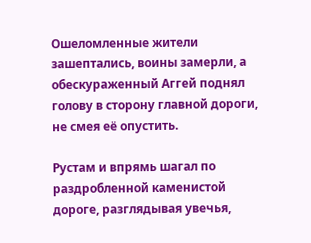Ошеломленные жители зашептались, воины замерли, а обескураженный Аггей поднял голову в сторону главной дороги, не смея её опустить.

Рустам и впрямь шагал по раздробленной каменистой дороге, разглядывая увечья,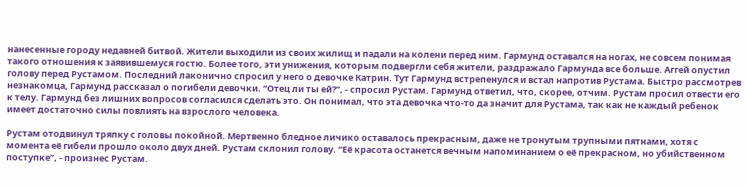нанесенные городу недавней битвой. Жители выходили из своих жилищ и падали на колени перед ним. Гармунд оставался на ногах, не совсем понимая такого отношения к заявившемуся гостю. Более того, эти унижения, которым подвергли себя жители, раздражало Гармунда все больше. Аггей опустил голову перед Рустамом. Последний лаконично спросил у него о девочке Катрин. Тут Гармунд встрепенулся и встал напротив Рустама. Быстро рассмотрев незнакомца, Гармунд рассказал о погибели девочки. “Отец ли ты ей?”, - спросил Рустам. Гармунд ответил, что, скорее, отчим. Рустам просил отвести его к телу. Гармунд без лишних вопросов согласился сделать это. Он понимал, что эта девочка что-то да значит для Рустама, так как не каждый ребенок имеет достаточно силы повлиять на взрослого человека.

Рустам отодвинул тряпку с головы покойной. Мертвенно бледное личико оставалось прекрасным, даже не тронутым трупными пятнами, хотя с момента её гибели прошло около двух дней. Рустам склонил голову. “Её красота останется вечным напоминанием о её прекрасном, но убийственном поступке”, - произнес Рустам.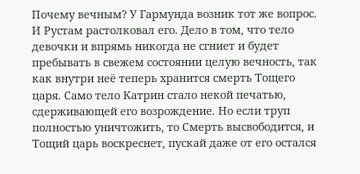Почему вечным? У Гармунда возник тот же вопрос. И Рустам растолковал его. Дело в том, что тело девочки и впрямь никогда не сгниет и будет пребывать в свежем состоянии целую вечность, так как внутри неё теперь хранится смерть Тощего царя. Само тело Катрин стало некой печатью, сдерживающей его возрождение. Но если труп полностью уничтожить, то Смерть высвободится, и Тощий царь воскреснет, пускай даже от его остался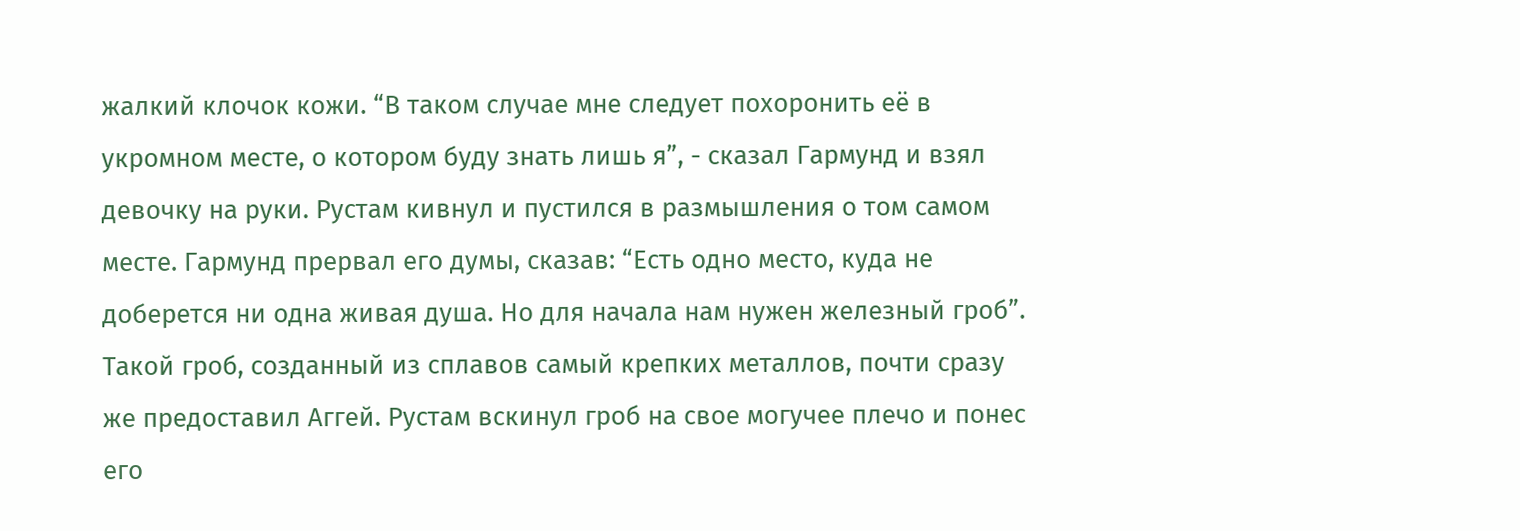жалкий клочок кожи. “В таком случае мне следует похоронить её в укромном месте, о котором буду знать лишь я”, - сказал Гармунд и взял девочку на руки. Рустам кивнул и пустился в размышления о том самом месте. Гармунд прервал его думы, сказав: “Есть одно место, куда не доберется ни одна живая душа. Но для начала нам нужен железный гроб”. Такой гроб, созданный из сплавов самый крепких металлов, почти сразу же предоставил Аггей. Рустам вскинул гроб на свое могучее плечо и понес его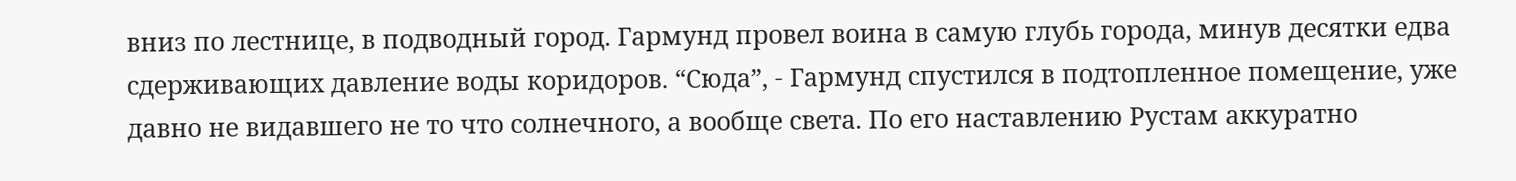вниз по лестнице, в подводный город. Гармунд провел воина в самую глубь города, минув десятки едва сдерживающих давление воды коридоров. “Сюда”, - Гармунд спустился в подтопленное помещение, уже давно не видавшего не то что солнечного, а вообще света. По его наставлению Рустам аккуратно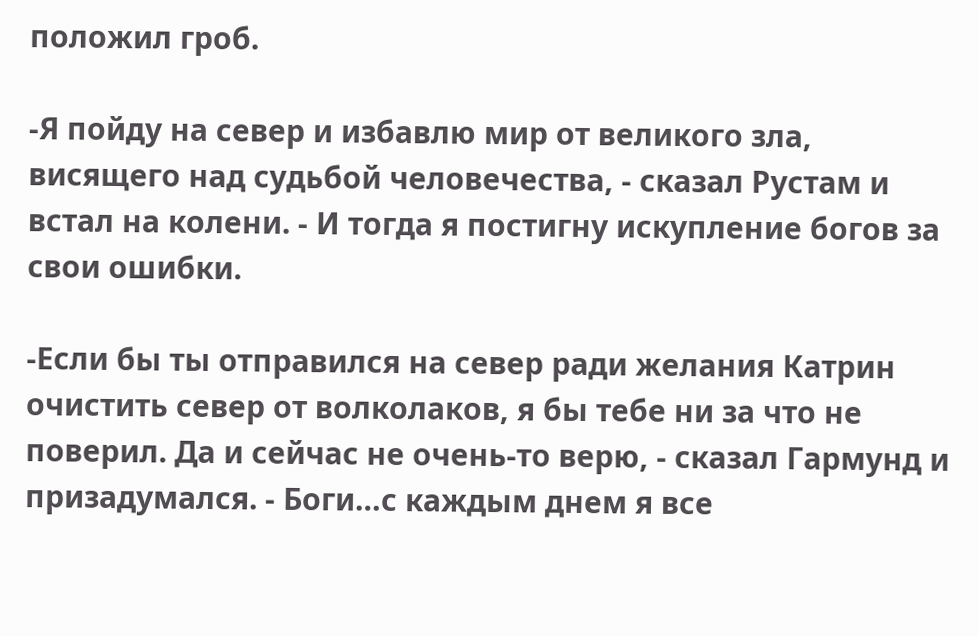положил гроб.

-Я пойду на север и избавлю мир от великого зла, висящего над судьбой человечества, - сказал Рустам и встал на колени. - И тогда я постигну искупление богов за свои ошибки.

-Если бы ты отправился на север ради желания Катрин очистить север от волколаков, я бы тебе ни за что не поверил. Да и сейчас не очень-то верю, - сказал Гармунд и призадумался. - Боги…с каждым днем я все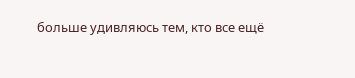больше удивляюсь тем, кто все ещё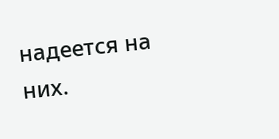надеется на них.